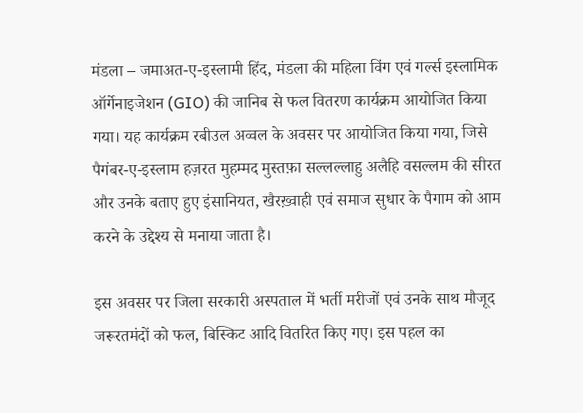मंडला – जमाअत-ए-इस्लामी हिंद, मंडला की महिला विंग एवं गर्ल्स इस्लामिक ऑर्गेनाइजेशन (GIO) की जानिब से फल वितरण कार्यक्रम आयोजित किया गया। यह कार्यक्रम रबीउल अव्वल के अवसर पर आयोजित किया गया, जिसे पैगंबर-ए-इस्लाम हज़रत मुहम्मद मुस्तफ़ा सल्लल्लाहु अलैहि वसल्लम की सीरत और उनके बताए हुए इंसानियत, खैरख़्वाही एवं समाज सुधार के पैगाम को आम करने के उद्देश्य से मनाया जाता है।

इस अवसर पर जिला सरकारी अस्पताल में भर्ती मरीजों एवं उनके साथ मौजूद जरूरतमंदों को फल, बिस्किट आदि वितरित किए गए। इस पहल का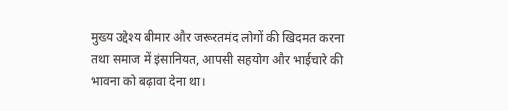मुख्य उद्देश्य बीमार और जरूरतमंद लोगों की खिदमत करना तथा समाज में इंसानियत, आपसी सहयोग और भाईचारे की भावना को बढ़ावा देना था।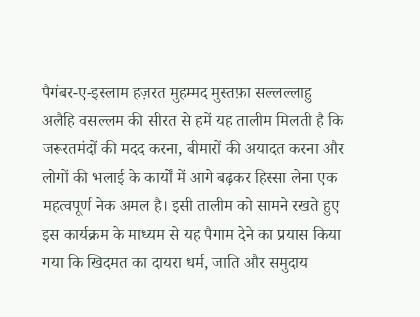पैगंबर-ए-इस्लाम हज़रत मुहम्मद मुस्तफ़ा सल्लल्लाहु अलैहि वसल्लम की सीरत से हमें यह तालीम मिलती है कि जरूरतमंदों की मदद करना, बीमारों की अयादत करना और लोगों की भलाई के कार्यों में आगे बढ़कर हिस्सा लेना एक महत्वपूर्ण नेक अमल है। इसी तालीम को सामने रखते हुए इस कार्यक्रम के माध्यम से यह पैगाम देने का प्रयास किया गया कि खिदमत का दायरा धर्म, जाति और समुदाय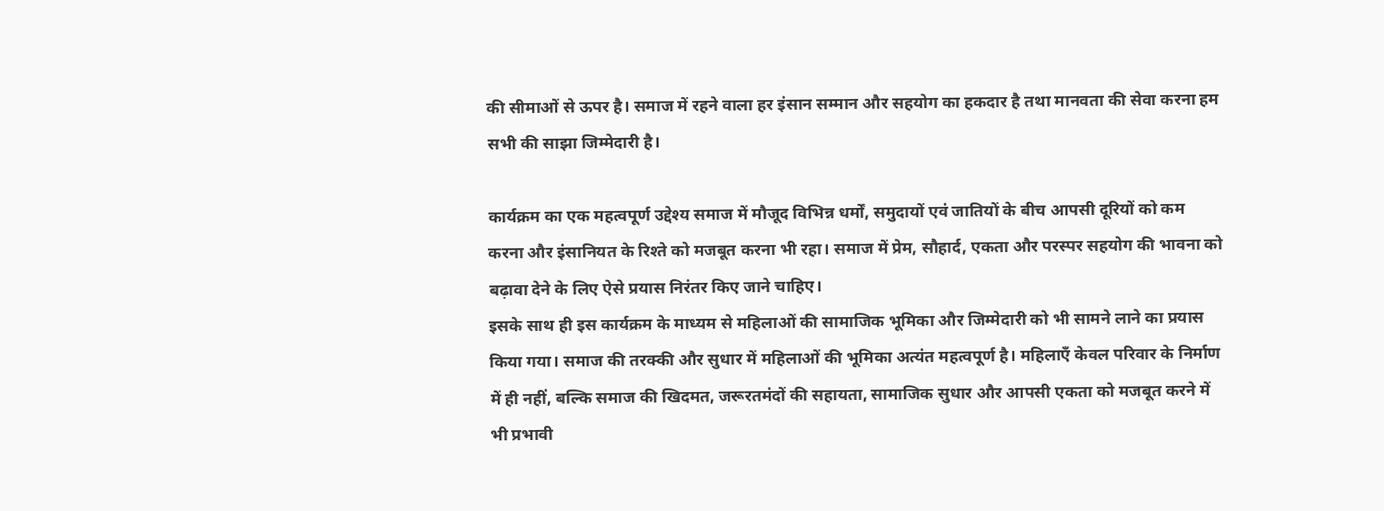की सीमाओं से ऊपर है। समाज में रहने वाला हर इंसान सम्मान और सहयोग का हकदार है तथा मानवता की सेवा करना हम सभी की साझा जिम्मेदारी है।

कार्यक्रम का एक महत्वपूर्ण उद्देश्य समाज में मौजूद विभिन्न धर्मों, समुदायों एवं जातियों के बीच आपसी दूरियों को कम करना और इंसानियत के रिश्ते को मजबूत करना भी रहा। समाज में प्रेम, सौहार्द, एकता और परस्पर सहयोग की भावना को बढ़ावा देने के लिए ऐसे प्रयास निरंतर किए जाने चाहिए।
इसके साथ ही इस कार्यक्रम के माध्यम से महिलाओं की सामाजिक भूमिका और जिम्मेदारी को भी सामने लाने का प्रयास किया गया। समाज की तरक्की और सुधार में महिलाओं की भूमिका अत्यंत महत्वपूर्ण है। महिलाएँ केवल परिवार के निर्माण में ही नहीं, बल्कि समाज की खिदमत, जरूरतमंदों की सहायता, सामाजिक सुधार और आपसी एकता को मजबूत करने में भी प्रभावी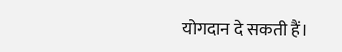योगदान दे सकती हैं।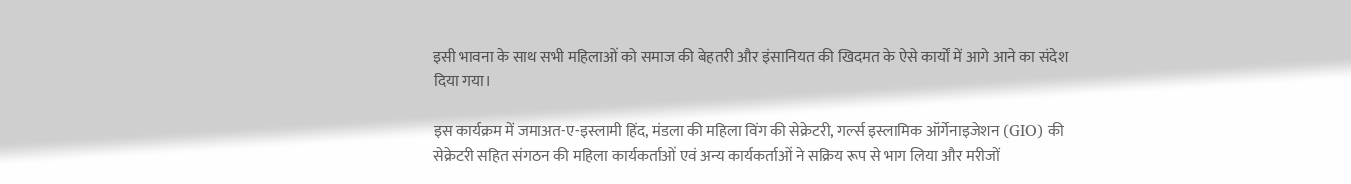इसी भावना के साथ सभी महिलाओं को समाज की बेहतरी और इंसानियत की खिदमत के ऐसे कार्यों में आगे आने का संदेश दिया गया।

इस कार्यक्रम में जमाअत-ए-इस्लामी हिंद, मंडला की महिला विंग की सेक्रेटरी, गर्ल्स इस्लामिक ऑर्गेनाइजेशन (GIO) की सेक्रेटरी सहित संगठन की महिला कार्यकर्ताओं एवं अन्य कार्यकर्ताओं ने सक्रिय रूप से भाग लिया और मरीजों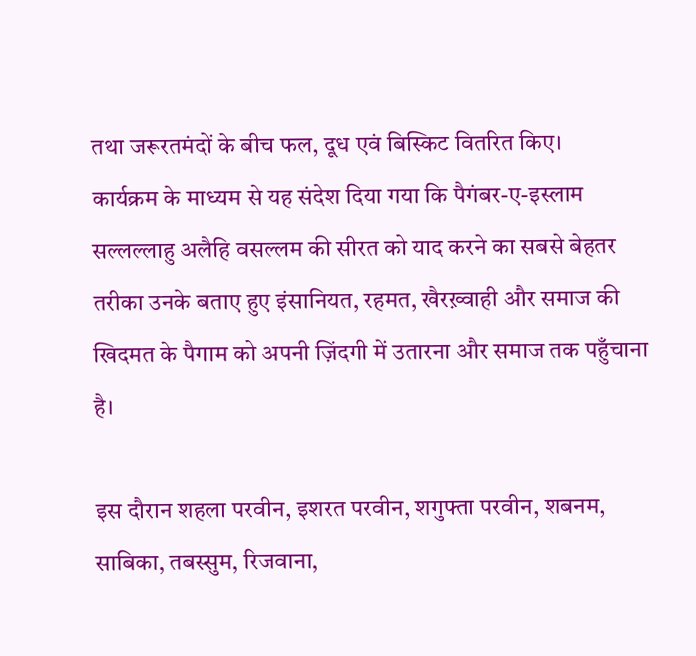तथा जरूरतमंदों के बीच फल, दूध एवं बिस्किट वितरित किए।
कार्यक्रम के माध्यम से यह संदेश दिया गया कि पैगंबर-ए-इस्लाम सल्लल्लाहु अलैहि वसल्लम की सीरत को याद करने का सबसे बेहतर तरीका उनके बताए हुए इंसानियत, रहमत, खैरख़्वाही और समाज की खिदमत के पैगाम को अपनी ज़िंदगी में उतारना और समाज तक पहुँचाना है।

इस दौरान शहला परवीन, इशरत परवीन, शगुफ्ता परवीन, शबनम, साबिका, तबस्सुम, रिजवाना,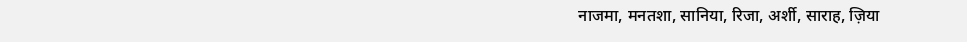नाजमा, मनतशा, सानिया, रिजा, अर्शी, साराह, ज़िया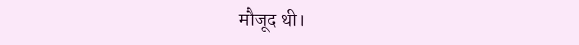मौजूद थी।